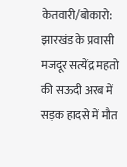केतवारी/बोकारो:
झारखंड के प्रवासी मजदूर सत्येंद्र महतो की सऊदी अरब में सड़क हादसे में मौत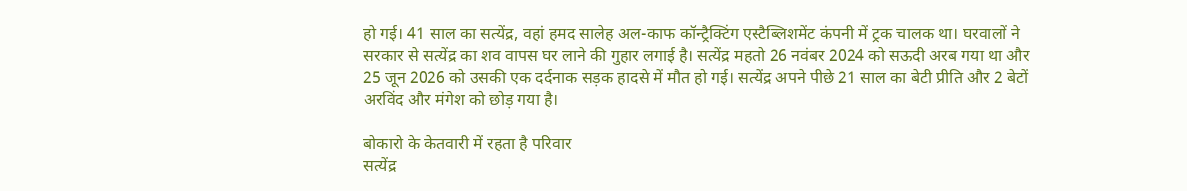हो गई। 41 साल का सत्येंद्र, वहां हमद सालेह अल-काफ कॉन्ट्रैक्टिंग एस्टैब्लिशमेंट कंपनी में ट्रक चालक था। घरवालों ने सरकार से सत्येंद्र का शव वापस घर लाने की गुहार लगाई है। सत्येंद्र महतो 26 नवंबर 2024 को सऊदी अरब गया था और 25 जून 2026 को उसकी एक दर्दनाक सड़क हादसे में मौत हो गई। सत्येंद्र अपने पीछे 21 साल का बेटी प्रीति और 2 बेटों अरविंद और मंगेश को छोड़ गया है।

बोकारो के केतवारी में रहता है परिवार
सत्येंद्र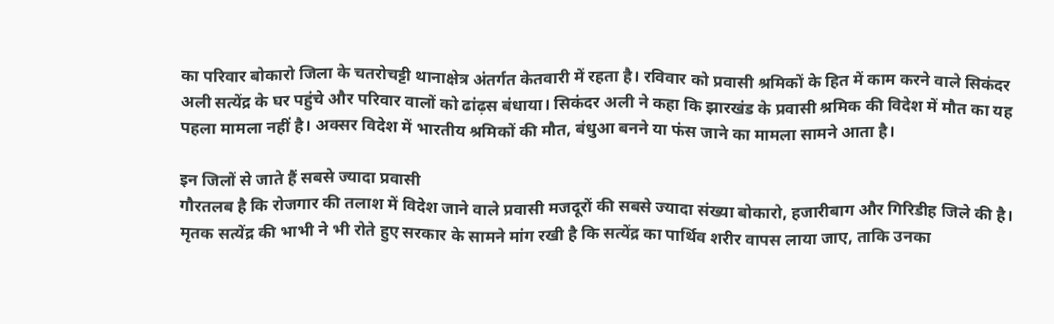का परिवार बोकारो जिला के चतरोचट्टी थानाक्षेत्र अंतर्गत केतवारी में रहता है। रविवार को प्रवासी श्रमिकों के हित में काम करने वाले सिकंदर अली सत्येंद्र के घर पहुंचे और परिवार वालों को ढांढ़स बंधाया। सिकंदर अली ने कहा कि झारखंड के प्रवासी श्रमिक की विदेश में मौत का यह पहला मामला नहीं है। अक्सर विदेश में भारतीय श्रमिकों की मौत, बंधुआ बनने या फंस जाने का मामला सामने आता है।

इन जिलों से जाते हैं सबसे ज्यादा प्रवासी
गौरतलब है कि रोजगार की तलाश में विदेश जाने वाले प्रवासी मजदूरों की सबसे ज्यादा संख्या बोकारो, हजारीबाग और गिरिडीह जिले की है। मृतक सत्येंद्र की भाभी ने भी रोते हुए सरकार के सामने मांग रखी है कि सत्येंद्र का पार्थिव शरीर वापस लाया जाए, ताकि उनका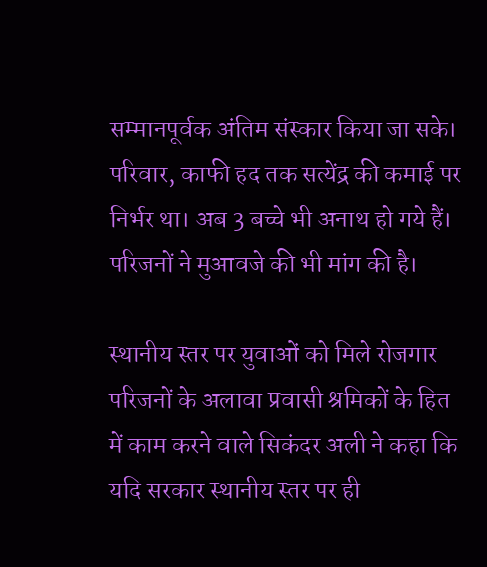सम्मानपूर्वक अंतिम संस्कार किया जा सके। परिवार, काफी हद तक सत्येंद्र की कमाई पर निर्भर था। अब 3 बच्चे भी अनाथ हो गये हैं। परिजनों ने मुआवजे की भी मांग की है।

स्थानीय स्तर पर युवाओं को मिले रोजगार
परिजनों के अलावा प्रवासी श्रमिकों के हित में काम करने वाले सिकंदर अली ने कहा कि यदि सरकार स्थानीय स्तर पर ही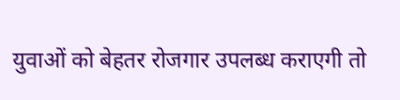युवाओं को बेहतर रोजगार उपलब्ध कराएगी तो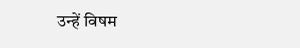उन्हें विषम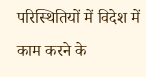परिस्थितियों में विदेश में काम करने के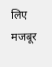लिए मजबूर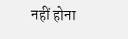नहीं होना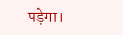पड़ेगा।